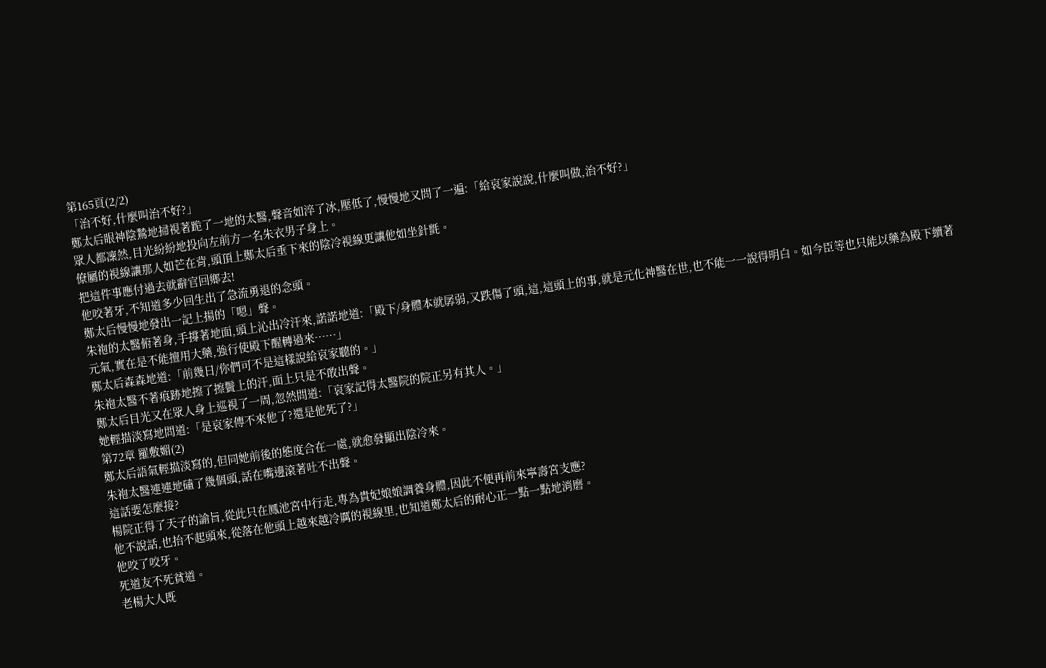第165頁(2/2)
「治不好,什麼叫治不好?」
鄭太后眼神陰鷙地掃視著跪了一地的太醫,聲音如淬了冰,壓低了,慢慢地又問了一遍:「給哀家說說,什麼叫做,治不好?」
眾人都凜然,目光紛紛地投向左前方一名朱衣男子身上。
僚屬的視線讓那人如芒在背,頭頂上鄭太后垂下來的陰冷視線更讓他如坐針氈。
把這件事應付過去就辭官回鄉去!
他咬著牙,不知道多少回生出了急流勇退的念頭。
鄭太后慢慢地發出一記上揚的「嗯」聲。
朱袍的太醫俯著身,手撐著地面,頭上沁出冷汗來,諾諾地道:「殿下/身體本就孱弱,又跌傷了頭,這,這頭上的事,就是元化神醫在世,也不能一一說得明白。如今臣等也只能以藥為殿下續著元氣,實在是不能擅用大藥,強行使殿下醒轉過來……」
鄭太后森森地道:「前幾日/你們可不是這樣說給哀家聽的。」
朱袍太醫不著痕跡地擦了擦鬢上的汗,面上只是不敢出聲。
鄭太后目光又在眾人身上巡視了一周,忽然問道:「哀家記得太醫院的院正另有其人。」
她輕描淡寫地問道:「是哀家傳不來他了?還是他死了?」
第72章 羅敷媚(2)
鄭太后語氣輕描淡寫的,但同她前後的態度合在一處,就愈發顯出陰冷來。
朱袍太醫連連地磕了幾個頭,話在嘴邊滾著吐不出聲。
這話要怎麼接?
楊院正得了天子的諭旨,從此只在鳳池宮中行走,專為貴妃娘娘調養身體,因此不便再前來寧壽宮支應?
他不說話,也抬不起頭來,從落在他頭上越來越冷厲的視線里,也知道鄭太后的耐心正一點一點地消磨。
他咬了咬牙。
死道友不死貧道。
老楊大人既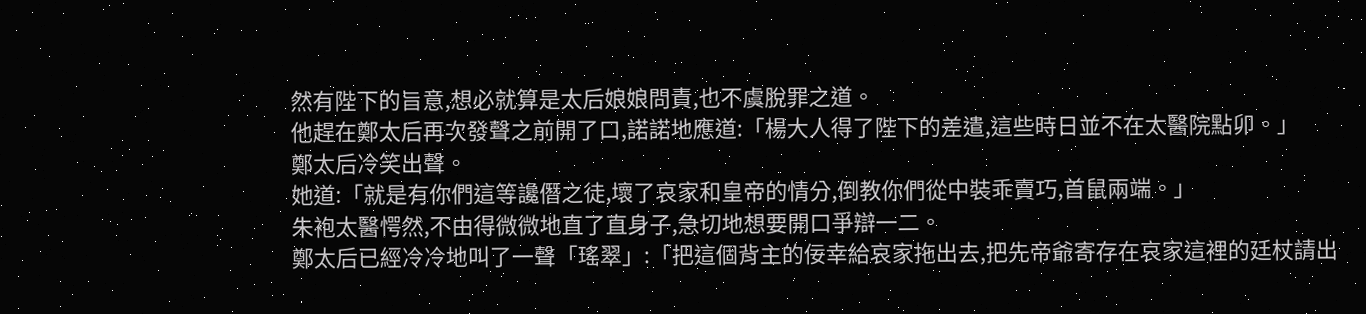然有陛下的旨意,想必就算是太后娘娘問責,也不虞脫罪之道。
他趕在鄭太后再次發聲之前開了口,諾諾地應道:「楊大人得了陛下的差遣,這些時日並不在太醫院點卯。」
鄭太后冷笑出聲。
她道:「就是有你們這等讒僭之徒,壞了哀家和皇帝的情分,倒教你們從中裝乖賣巧,首鼠兩端。」
朱袍太醫愕然,不由得微微地直了直身子,急切地想要開口爭辯一二。
鄭太后已經冷冷地叫了一聲「瑤翠」:「把這個背主的佞幸給哀家拖出去,把先帝爺寄存在哀家這裡的廷杖請出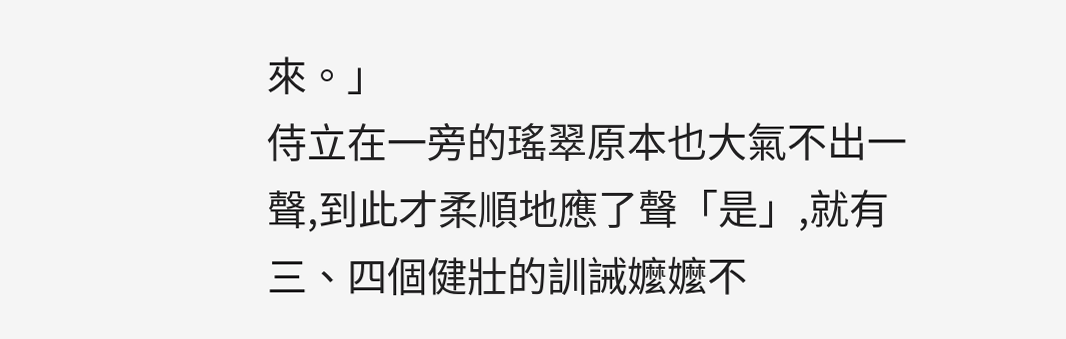來。」
侍立在一旁的瑤翠原本也大氣不出一聲,到此才柔順地應了聲「是」,就有三、四個健壯的訓誡嬤嬤不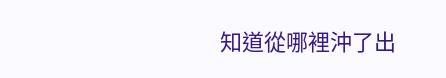知道從哪裡沖了出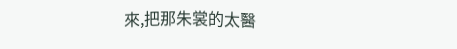來,把那朱裳的太醫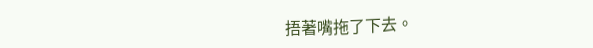捂著嘴拖了下去。